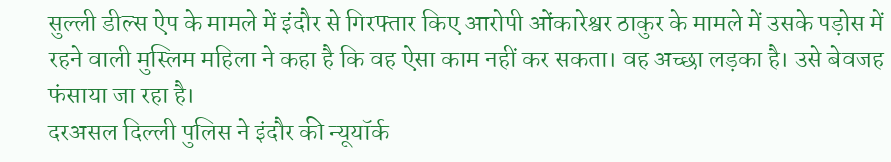सुल्ली डील्स ऐप के मामले में इंदौर से गिरफ्तार किए आरोपी ओंकारेश्वर ठाकुर के मामले में उसके पड़ोस में रहने वाली मुस्लिम महिला ने कहा है कि वह ऐसा काम नहीं कर सकता। वह अच्छा लड़का है। उसे बेवजह फंसाया जा रहा है।
दरअसल दिल्ली पुलिस ने इंदौर की न्यूयॉर्क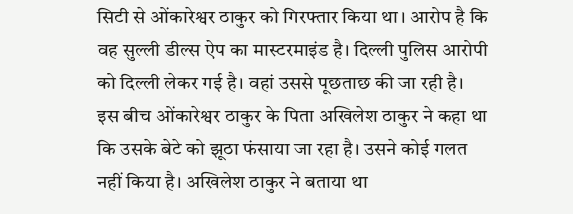सिटी से ओंकारेश्वर ठाकुर को गिरफ्तार किया था। आरोप है कि वह सुल्ली डील्स ऐप का मास्टरमाइंड है। दिल्ली पुलिस आरोपी को दिल्ली लेकर गई है। वहां उससे पूछताछ की जा रही है। इस बीच ओंकारेश्वर ठाकुर के पिता अखिलेश ठाकुर ने कहा था कि उसके बेटे को झूठा फंसाया जा रहा है। उसने कोई गलत नहीं किया है। अखिलेश ठाकुर ने बताया था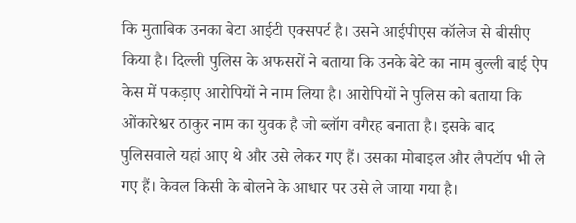कि मुताबिक उनका बेटा आईटी एक्सपर्ट है। उसने आईपीएस कॉलेज से बीसीए किया है। दिल्ली पुलिस के अफसरों ने बताया कि उनके बेटे का नाम बुल्ली बाई ऐप केस में पकड़ाए आरोपियों ने नाम लिया है। आरोपियों ने पुलिस को बताया कि ओंकारेश्वर ठाकुर नाम का युवक है जो ब्लॉग वगैरह बनाता है। इसके बाद पुलिसवाले यहां आए थे और उसे लेकर गए हैं। उसका मोबाइल और लैपटॉप भी ले गए हैं। केवल किसी के बोलने के आधार पर उसे ले जाया गया है।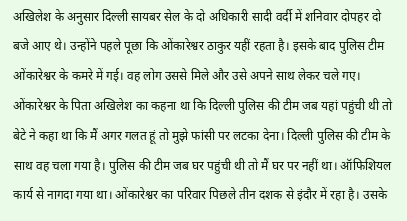अखिलेश के अनुसार दिल्ली सायबर सेल के दो अधिकारी सादी वर्दी में शनिवार दोपहर दो बजे आए थे। उन्होंने पहले पूछा कि ओंकारेश्वर ठाकुर यहीं रहता है। इसके बाद पुलिस टीम ओंकारेश्वर के कमरे में गई। वह लोग उससे मिले और उसे अपने साथ लेकर चले गए। ओंकारेश्वर के पिता अखिलेश का कहना था कि दिल्ली पुलिस की टीम जब यहां पहुंची थी तो बेटे ने कहा था कि मैं अगर गलत हूं तो मुझे फांसी पर लटका देना। दिल्ली पुलिस की टीम के साथ वह चला गया है। पुलिस की टीम जब घर पहुंची थी तो मैं घर पर नहीं था। ऑफिशियल कार्य से नागदा गया था। ओंकारेश्वर का परिवार पिछले तीन दशक से इंदौर में रहा है। उसके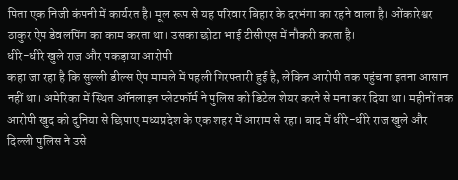पिता एक निजी कंपनी में कार्यरत है। मूल रूप से यह परिवार बिहार के दरभंगा का रहने वाला है। ओंकारेश्वर ठाकुर ऐप डेवलपिंग का काम करता था। उसका छोटा भाई टीसीएस में नौकरी करता है।
धीरे-धीरे खुले राज और पकड़ाया आरोपी
कहा जा रहा है कि सुल्ली डील्स ऐप मामले में पहली गिरफ्तारी हुई है, लेकिन आरोपी तक पहुंचना इतना आसान नहीं था। अमेरिका में स्थित ऑनलाइन प्लेटफॉर्म ने पुलिस को डिटेल शेयर करने से मना कर दिया था। महीनों तक आरोपी खुद को दुनिया से छिपाए मध्यप्रदेश के एक शहर में आराम से रहा। बाद में धीरे-धीरे राज खुले और दिल्ली पुलिस ने उसे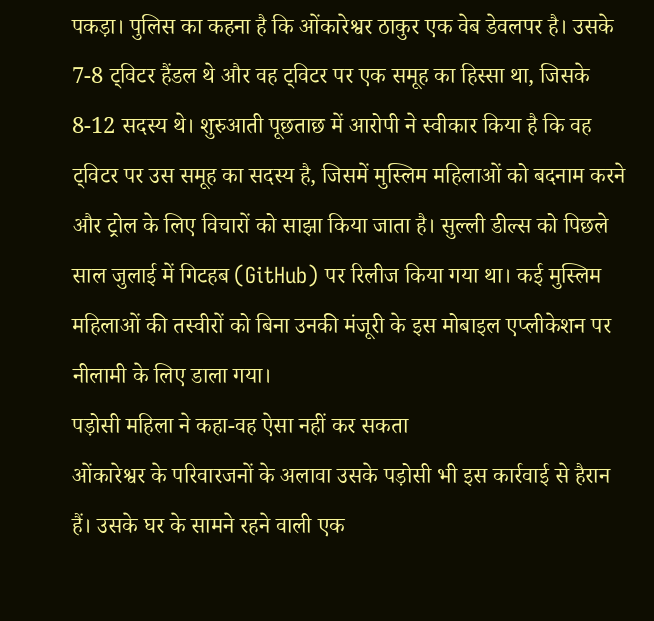पकड़ा। पुलिस का कहना है कि ओंकारेश्वर ठाकुर एक वेब डेवलपर है। उसके 7-8 ट्विटर हैंडल थे और वह ट्विटर पर एक समूह का हिस्सा था, जिसके 8-12 सदस्य थे। शुरुआती पूछताछ में आरोपी ने स्वीकार किया है कि वह ट्विटर पर उस समूह का सदस्य है, जिसमें मुस्लिम महिलाओं को बदनाम करने और ट्रोल के लिए विचारों को साझा किया जाता है। सुल्ली डील्स को पिछले साल जुलाई में गिटहब (GitHub) पर रिलीज किया गया था। कई मुस्लिम महिलाओं की तस्वीरों को बिना उनकी मंजूरी के इस मोबाइल एप्लीकेशन पर नीलामी के लिए डाला गया।
पड़ोसी महिला ने कहा-वह ऐसा नहीं कर सकता
ओंकारेश्वर के परिवारजनों के अलावा उसके पड़ोसी भी इस कार्रवाई से हैरान हैं। उसके घर के सामने रहने वाली एक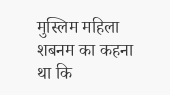मुस्लिम महिला शबनम का कहना था कि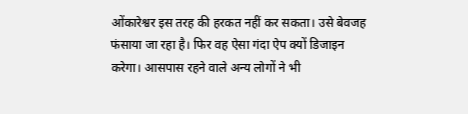ओंकारेश्वर इस तरह की हरकत नहीं कर सकता। उसे बेवजह फंसाया जा रहा है। फिर वह ऐसा गंदा ऐप क्यों डिजाइन करेगा। आसपास रहने वाले अन्य लोगों ने भी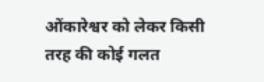ओंकारेश्वर को लेकर किसी तरह की कोई गलत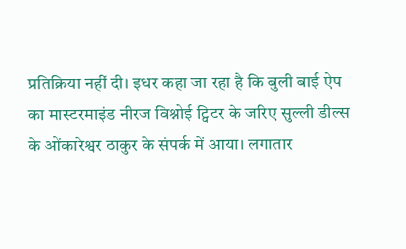प्रतिक्रिया नहीं दी। इधर कहा जा रहा है कि बुली बाई ऐप का मास्टरमाइंड नीरज विश्नोई ट्विटर के जरिए सुल्ली डील्स के ओंकारेश्वर ठाकुर के संपर्क में आया। लगातार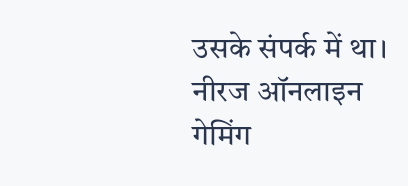उसके संपर्क में था। नीरज ऑनलाइन गेमिंग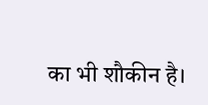का भी शौकीन है।